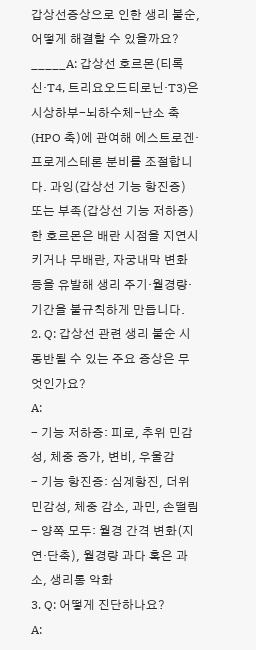갑상선증상으로 인한 생리 불순, 어떻게 해결할 수 있을까요?
_____A: 갑상선 호르몬(티록신·T4, 트리요오드티로닌·T3)은 시상하부-뇌하수체-난소 축(HPO 축)에 관여해 에스트로겐·프로게스테론 분비를 조절합니다. 과잉(갑상선 기능 항진증) 또는 부족(갑상선 기능 저하증)한 호르몬은 배란 시점을 지연시키거나 무배란, 자궁내막 변화 등을 유발해 생리 주기·월경량·기간을 불규칙하게 만듭니다.
2. Q: 갑상선 관련 생리 불순 시 동반될 수 있는 주요 증상은 무엇인가요?
A:
- 기능 저하증: 피로, 추위 민감성, 체중 증가, 변비, 우울감
- 기능 항진증: 심계항진, 더위 민감성, 체중 감소, 과민, 손떨림
- 양쪽 모두: 월경 간격 변화(지연·단축), 월경량 과다 혹은 과소, 생리통 악화
3. Q: 어떻게 진단하나요?
A: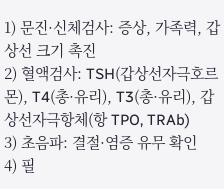1) 문진·신체검사: 증상, 가족력, 갑상선 크기 촉진
2) 혈액검사: TSH(갑상선자극호르몬), T4(총·유리), T3(총·유리), 갑상선자극항체(항 TPO, TRAb)
3) 초음파: 결절·염증 유무 확인
4) 필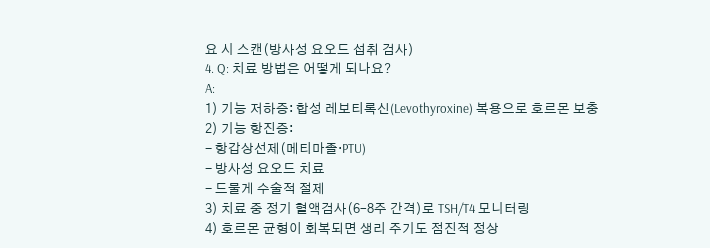요 시 스캔(방사성 요오드 섭취 검사)
4. Q: 치료 방법은 어떻게 되나요?
A:
1) 기능 저하증: 합성 레보티록신(Levothyroxine) 복용으로 호르몬 보충
2) 기능 항진증:
- 항갑상선제(메티마졸·PTU)
- 방사성 요오드 치료
- 드물게 수술적 절제
3) 치료 중 정기 혈액검사(6–8주 간격)로 TSH/T4 모니터링
4) 호르몬 균형이 회복되면 생리 주기도 점진적 정상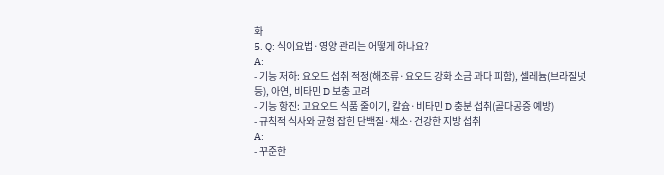화
5. Q: 식이요법·영양 관리는 어떻게 하나요?
A:
- 기능 저하: 요오드 섭취 적정(해조류·요오드 강화 소금 과다 피함), 셀레늄(브라질넛 등), 아연, 비타민 D 보충 고려
- 기능 항진: 고요오드 식품 줄이기, 칼슘·비타민 D 충분 섭취(골다공증 예방)
- 규칙적 식사와 균형 잡힌 단백질·채소·건강한 지방 섭취
A:
- 꾸준한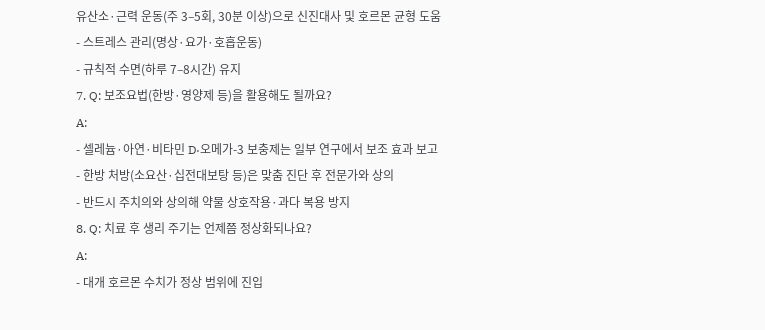유산소·근력 운동(주 3–5회, 30분 이상)으로 신진대사 및 호르몬 균형 도움
- 스트레스 관리(명상·요가·호흡운동)
- 규칙적 수면(하루 7–8시간) 유지
7. Q: 보조요법(한방·영양제 등)을 활용해도 될까요?
A:
- 셀레늄·아연·비타민 D·오메가-3 보충제는 일부 연구에서 보조 효과 보고
- 한방 처방(소요산·십전대보탕 등)은 맞춤 진단 후 전문가와 상의
- 반드시 주치의와 상의해 약물 상호작용·과다 복용 방지
8. Q: 치료 후 생리 주기는 언제쯤 정상화되나요?
A:
- 대개 호르몬 수치가 정상 범위에 진입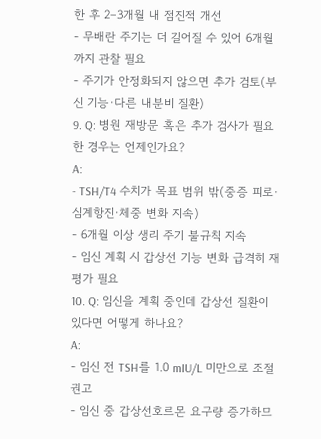한 후 2–3개월 내 점진적 개선
- 무배란 주기는 더 길어질 수 있어 6개월까지 관찰 필요
- 주기가 안정화되지 않으면 추가 검토(부신 기능·다른 내분비 질환)
9. Q: 병원 재방문 혹은 추가 검사가 필요한 경우는 언제인가요?
A:
- TSH/T4 수치가 목표 범위 밖(중증 피로·심계항진·체중 변화 지속)
- 6개월 이상 생리 주기 불규칙 지속
- 임신 계획 시 갑상선 기능 변화 급격히 재평가 필요
10. Q: 임신을 계획 중인데 갑상선 질환이 있다면 어떻게 하나요?
A:
- 임신 전 TSH를 1.0 mIU/L 미만으로 조절 권고
- 임신 중 갑상선호르몬 요구량 증가하므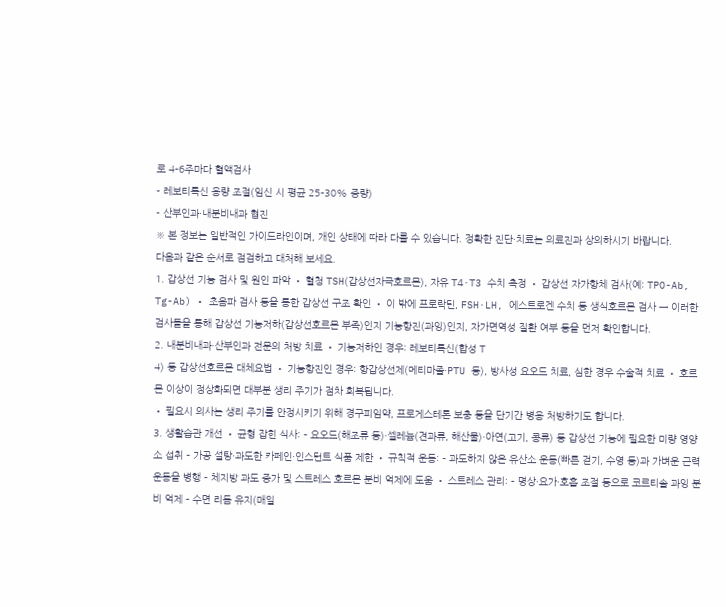로 4–6주마다 혈액검사
- 레보티록신 용량 조절(임신 시 평균 25–30% 증량)
- 산부인과·내분비내과 협진
※ 본 정보는 일반적인 가이드라인이며, 개인 상태에 따라 다를 수 있습니다. 정확한 진단·치료는 의료진과 상의하시기 바랍니다.
다음과 같은 순서로 점검하고 대처해 보세요.
1. 갑상선 기능 검사 및 원인 파악 • 혈청 TSH(갑상선자극호르몬), 자유 T4·T3 수치 측정 • 갑상선 자가항체 검사(예: TPO-Ab, Tg-Ab) • 초음파 검사 등을 통한 갑상선 구조 확인 • 이 밖에 프로락틴, FSH·LH, 에스트로겐 수치 등 생식호르몬 검사 → 이러한 검사들을 통해 갑상선 기능저하(갑상선호르몬 부족)인지 기능항진(과잉)인지, 자가면역성 질환 여부 등을 먼저 확인합니다.
2. 내분비내과·산부인과 전문의 처방 치료 • 기능저하인 경우: 레보티록신(합성 T
4) 등 갑상선호르몬 대체요법 • 기능항진인 경우: 항갑상선제(메티마졸·PTU 등), 방사성 요오드 치료, 심한 경우 수술적 치료 • 호르몬 이상이 정상화되면 대부분 생리 주기가 점차 회복됩니다.
• 필요시 의사는 생리 주기를 안정시키기 위해 경구피임약, 프로게스테론 보충 등을 단기간 병용 처방하기도 합니다.
3. 생활습관 개선 • 균형 잡힌 식사: – 요오드(해조류 등)·셀레늄(견과류, 해산물)·아연(고기, 콩류) 등 갑상선 기능에 필요한 미량 영양소 섭취 – 가공 설탕·과도한 카페인·인스턴트 식품 제한 • 규칙적 운동: – 과도하지 않은 유산소 운동(빠른 걷기, 수영 등)과 가벼운 근력운동을 병행 – 체지방 과도 증가 및 스트레스 호르몬 분비 억제에 도움 • 스트레스 관리: – 명상·요가·호흡 조절 등으로 코르티솔 과잉 분비 억제 – 수면 리듬 유지(매일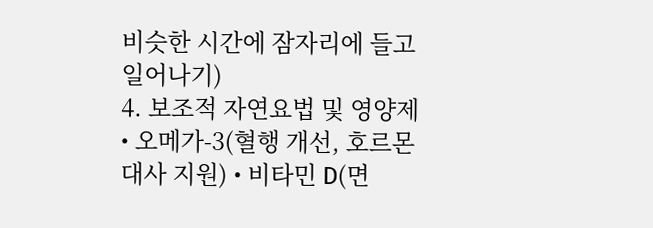비슷한 시간에 잠자리에 들고 일어나기)
4. 보조적 자연요법 및 영양제 • 오메가-3(혈행 개선, 호르몬 대사 지원) • 비타민 D(면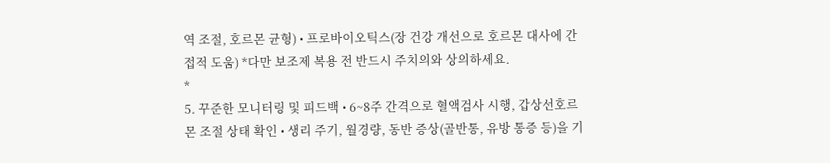역 조절, 호르몬 균형) • 프로바이오틱스(장 건강 개선으로 호르몬 대사에 간접적 도움) *다만 보조제 복용 전 반드시 주치의와 상의하세요.
*
5. 꾸준한 모니터링 및 피드백 • 6~8주 간격으로 혈액검사 시행, 갑상선호르몬 조절 상태 확인 • 생리 주기, 월경량, 동반 증상(골반통, 유방 통증 등)을 기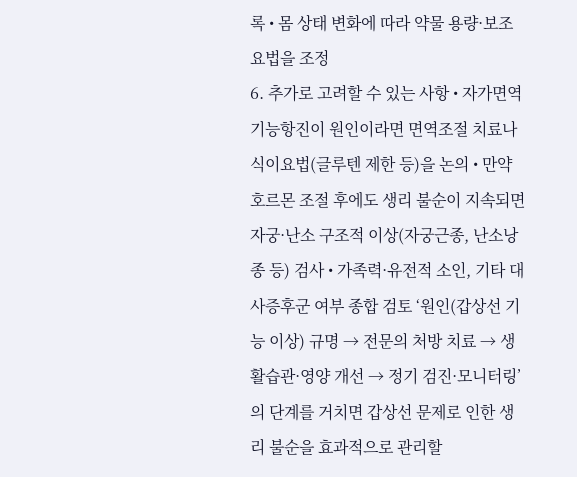록 • 몸 상태 변화에 따라 약물 용량·보조요법을 조정
6. 추가로 고려할 수 있는 사항 • 자가면역 기능항진이 원인이라면 면역조절 치료나 식이요법(글루텐 제한 등)을 논의 • 만약 호르몬 조절 후에도 생리 불순이 지속되면 자궁·난소 구조적 이상(자궁근종, 난소낭종 등) 검사 • 가족력·유전적 소인, 기타 대사증후군 여부 종합 검토 ‘원인(갑상선 기능 이상) 규명 → 전문의 처방 치료 → 생활습관·영양 개선 → 정기 검진·모니터링’의 단계를 거치면 갑상선 문제로 인한 생리 불순을 효과적으로 관리할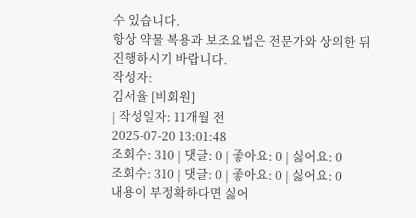수 있습니다.
항상 약물 복용과 보조요법은 전문가와 상의한 뒤 진행하시기 바랍니다.
작성자:
김서율 [비회원]
| 작성일자: 11개월 전
2025-07-20 13:01:48
조회수: 310 | 댓글: 0 | 좋아요: 0 | 싫어요: 0
조회수: 310 | 댓글: 0 | 좋아요: 0 | 싫어요: 0
내용이 부정확하다면 싫어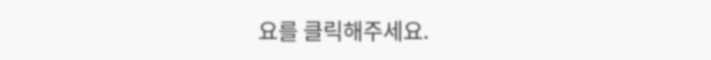요를 클릭해주세요.